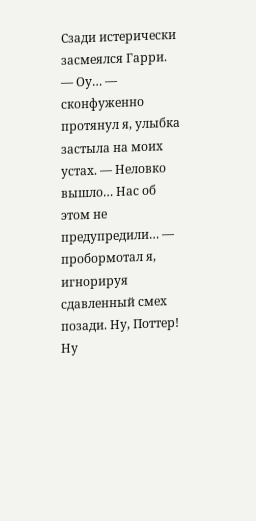Сзади истерически засмеялся Гарри.
— Оу… — сконфуженно протянул я, улыбка застыла на моих устах. — Неловко вышло… Нас об этом не предупредили… — пробормотал я, игнорируя сдавленный смех позади. Ну, Поттер! Ну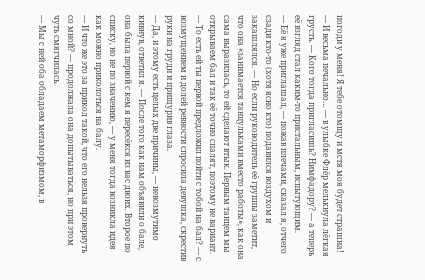погоди у меня! Я тебе отомщу и мстя моя будет страшна!
— И весьма печально… — в улыбке Флёр мелькнула лёгкая грусть. — Кого тогда пригласишь? Нимфадору? — а теперь её взгляд стал каким-то пристальным, испытующим.
— Её я уже приглашал, — пожав плечами, сказал я, отчего сзади кто-то (хотя ясно кто) подавился воздухом и закашлялся. — Но если руководитель её группы заметит, что она «занимается танцульками вместо работы», как она сама выразилась, то ей сделают втык. Первым танцем мы открываем бал и так её точно спалят, поэтому не вариант.
— То есть ей ты первой предложил пойти с тобой на бал? — с возмущением и долей ревности спросила девушка, скрестив руки на груди и прищурив глаза.
— Да, и этому есть целых две причины, — невозмутимо кивнув, ответил я. — После того как нам объявили о бале, она была первой с кем я пересёкся из вас двоих. Второе по списку, но не по значению, — у меня тогда возникла идея как можно приколоться на балу.
— И что же это за прикол такой, что его нельзя провернуть со мной? — продолжала она допытываться, но при этом чуть смягчилась.
— Мы с ней оба обладаем метаморфизмом, в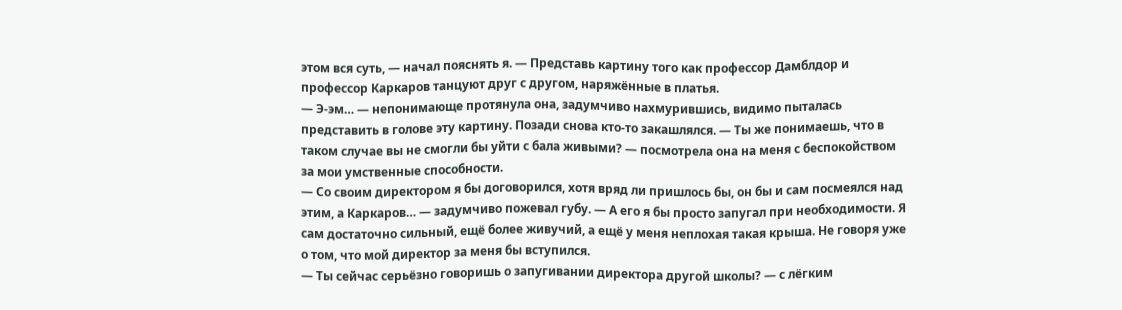этом вся суть, — начал пояснять я. — Представь картину того как профессор Дамблдор и профессор Каркаров танцуют друг с другом, наряжённые в платья.
— Э-эм… — непонимающе протянула она, задумчиво нахмурившись, видимо пыталась представить в голове эту картину. Позади снова кто-то закашлялся. — Ты же понимаешь, что в таком случае вы не смогли бы уйти с бала живыми? — посмотрела она на меня с беспокойством за мои умственные способности.
— Со своим директором я бы договорился, хотя вряд ли пришлось бы, он бы и сам посмеялся над этим, а Каркаров… — задумчиво пожевал губу. — А его я бы просто запугал при необходимости. Я сам достаточно сильный, ещё более живучий, а ещё у меня неплохая такая крыша. Не говоря уже о том, что мой директор за меня бы вступился.
— Ты сейчас серьёзно говоришь о запугивании директора другой школы? — с лёгким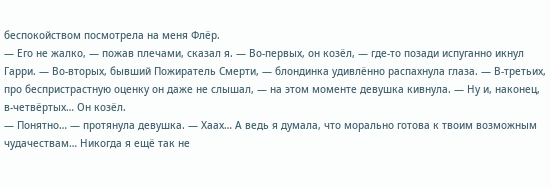беспокойством посмотрела на меня Флёр.
— Его не жалко, — пожав плечами, сказал я. — Во-первых, он козёл, — где-то позади испуганно икнул Гарри. — Во-вторых, бывший Пожиратель Смерти, — блондинка удивлённо распахнула глаза. — В-третьих, про беспристрастную оценку он даже не слышал, — на этом моменте девушка кивнула. — Ну и, наконец, в-четвёртых… Он козёл.
— Понятно… — протянула девушка. — Хаах… А ведь я думала, что морально готова к твоим возможным чудачествам… Никогда я ещё так не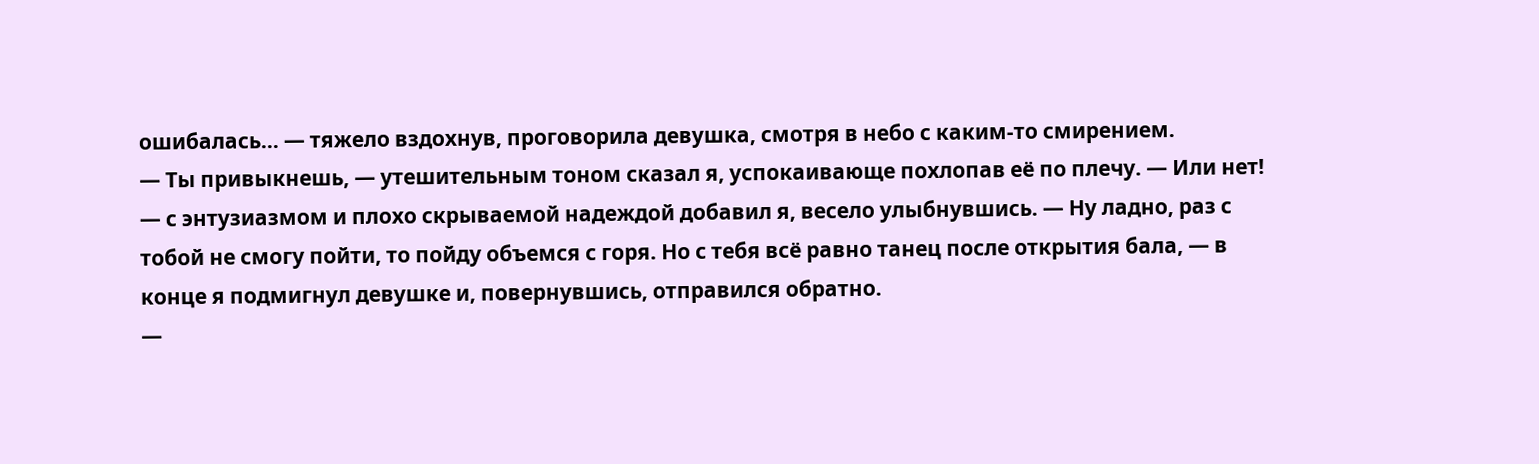ошибалась… — тяжело вздохнув, проговорила девушка, смотря в небо с каким-то смирением.
— Ты привыкнешь, — утешительным тоном сказал я, успокаивающе похлопав её по плечу. — Или нет! — с энтузиазмом и плохо скрываемой надеждой добавил я, весело улыбнувшись. — Ну ладно, раз с тобой не смогу пойти, то пойду объемся с горя. Но с тебя всё равно танец после открытия бала, — в конце я подмигнул девушке и, повернувшись, отправился обратно.
—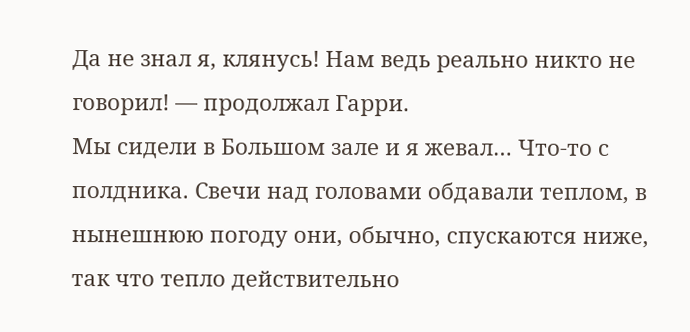Да не знал я, клянусь! Нам ведь реально никто не говорил! — продолжал Гарри.
Мы сидели в Большом зале и я жевал… Что-то с полдника. Свечи над головами обдавали теплом, в нынешнюю погоду они, обычно, спускаются ниже, так что тепло действительно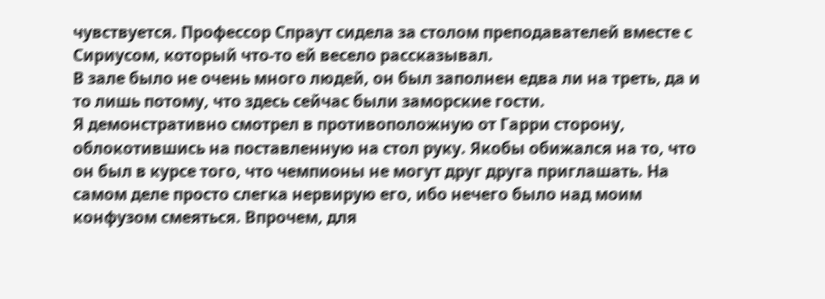чувствуется. Профессор Спраут сидела за столом преподавателей вместе с Сириусом, который что-то ей весело рассказывал.
В зале было не очень много людей, он был заполнен едва ли на треть, да и то лишь потому, что здесь сейчас были заморские гости.
Я демонстративно смотрел в противоположную от Гарри сторону, облокотившись на поставленную на стол руку. Якобы обижался на то, что он был в курсе того, что чемпионы не могут друг друга приглашать. На самом деле просто слегка нервирую его, ибо нечего было над моим конфузом смеяться. Впрочем, для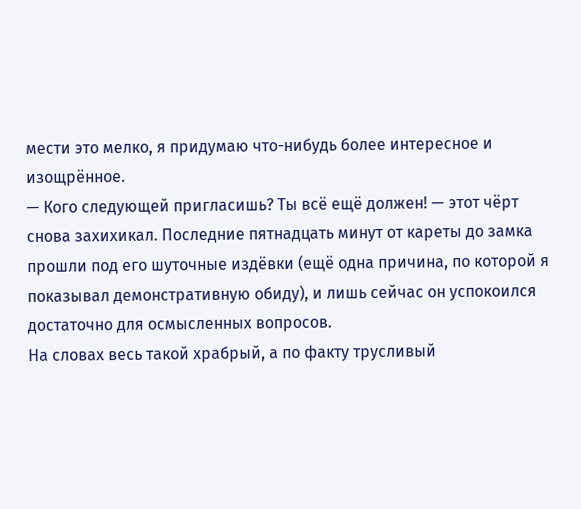мести это мелко, я придумаю что-нибудь более интересное и изощрённое.
— Кого следующей пригласишь? Ты всё ещё должен! — этот чёрт снова захихикал. Последние пятнадцать минут от кареты до замка прошли под его шуточные издёвки (ещё одна причина, по которой я показывал демонстративную обиду), и лишь сейчас он успокоился достаточно для осмысленных вопросов.
На словах весь такой храбрый, а по факту трусливый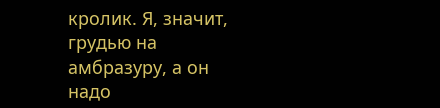кролик. Я, значит, грудью на амбразуру, а он надо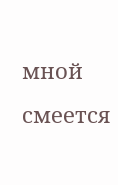мной смеется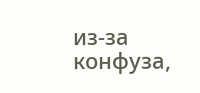из-за конфуза,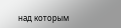над которым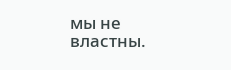мы не властны.